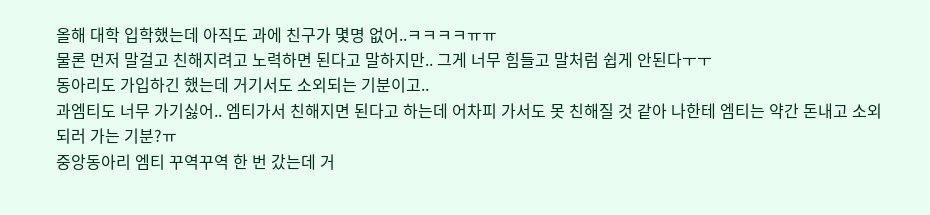올해 대학 입학했는데 아직도 과에 친구가 몇명 없어..ㅋㅋㅋㅋㅠㅠ
물론 먼저 말걸고 친해지려고 노력하면 된다고 말하지만.. 그게 너무 힘들고 말처럼 쉽게 안된다ㅜㅜ
동아리도 가입하긴 했는데 거기서도 소외되는 기분이고..
과엠티도 너무 가기싫어.. 엠티가서 친해지면 된다고 하는데 어차피 가서도 못 친해질 것 같아 나한테 엠티는 약간 돈내고 소외되러 가는 기분?ㅠ
중앙동아리 엠티 꾸역꾸역 한 번 갔는데 거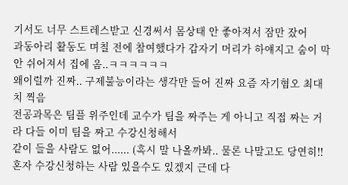기서도 너무 스트레스받고 신경써서 몸상태 안 좋아져서 잠만 잤어
과동아리 활동도 며칠 전에 참여했다가 갑자기 머리가 하얘지고 숨이 막 안 쉬어져서 집에 옴..ㅋㅋㅋㅋㅋㅋ
왜이럴까 진짜.. 구제불능이라는 생각만 들어 진짜 요즘 자기혐오 최대치 찍음
전공과목은 팀플 위주인데 교수가 팀을 짜주는 게 아니고 직접 짜는 거라 다들 이미 팀을 짜고 수강신청해서
같이 들을 사람도 없어...... (혹시 말 나올까봐.. 물론 나말고도 당연히!! 혼자 수강신청하는 사람 있을수도 있겠지 근데 다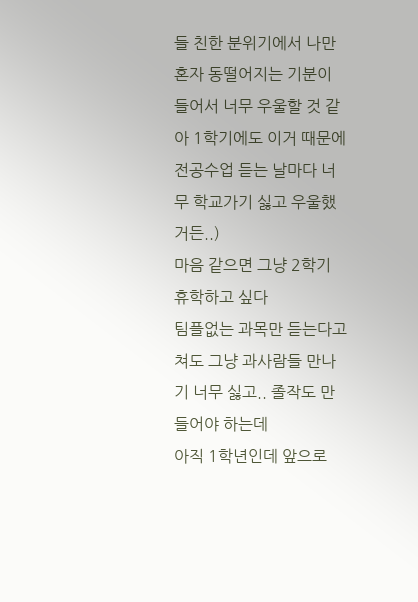들 친한 분위기에서 나만 혼자 동떨어지는 기분이 들어서 너무 우울할 것 같아 1학기에도 이거 때문에 전공수업 듣는 날마다 너무 학교가기 싫고 우울했거든..)
마음 같으면 그냥 2학기 휴학하고 싶다
팀플없는 과목만 듣는다고 쳐도 그냥 과사람들 만나기 너무 싫고.. 졸작도 만들어야 하는데
아직 1학년인데 앞으로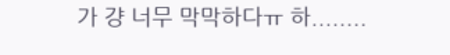가 걍 너무 막막하다ㅠ 하........